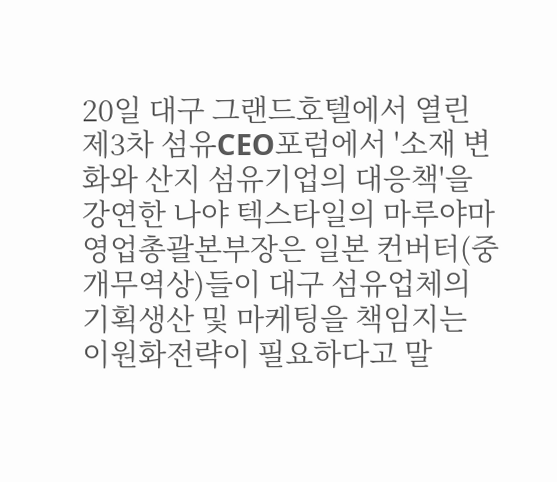20일 대구 그랜드호텔에서 열린 제3차 섬유CEO포럼에서 '소재 변화와 산지 섬유기업의 대응책'을 강연한 나야 텍스타일의 마루야마 영업총괄본부장은 일본 컨버터(중개무역상)들이 대구 섬유업체의 기획생산 및 마케팅을 책임지는 이원화전략이 필요하다고 말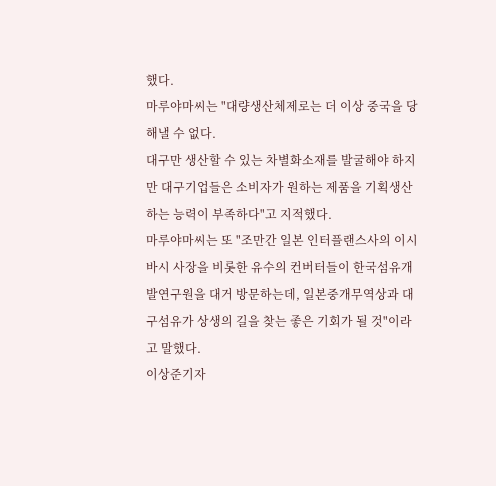했다.
마루야마씨는 "대량생산체제로는 더 이상 중국을 당해낼 수 없다.
대구만 생산할 수 있는 차별화소재를 발굴해야 하지만 대구기업들은 소비자가 원하는 제품을 기획생산하는 능력이 부족하다"고 지적했다.
마루야마씨는 또 "조만간 일본 인터플랜스사의 이시바시 사장을 비롯한 유수의 컨버터들이 한국섬유개발연구원을 대거 방문하는데, 일본중개무역상과 대구섬유가 상생의 길을 찾는 좋은 기회가 될 것"이라고 말했다.
이상준기자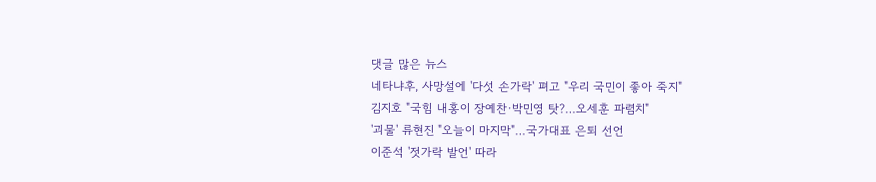댓글 많은 뉴스
네타냐후, 사망설에 '다섯 손가락' 펴고 "우리 국민이 좋아 죽지"
김지호 "국힘 내홍이 장예찬·박민영 탓?…오세훈 파렴치"
'괴물' 류현진 "오늘이 마지막"…국가대표 은퇴 선언
이준석 '젓가락 발언' 따라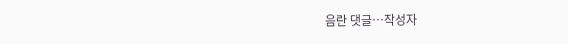음란 댓글…작성자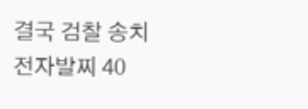결국 검찰 송치
전자발찌 40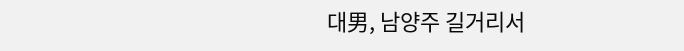대男, 남양주 길거리서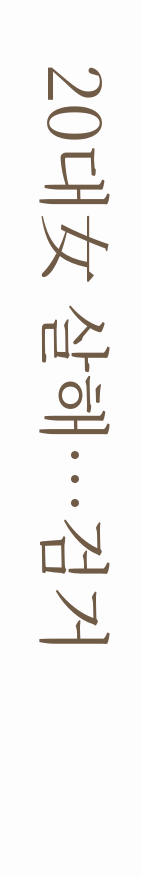20대女 살해…검거